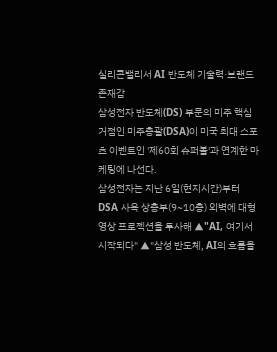실리콘밸리서 AI 반도체 기술력·브랜드 존재감
삼성전자 반도체(DS) 부문의 미주 핵심 거점인 미주총괄(DSA)이 미국 최대 스포츠 이벤트인 '제60회 슈퍼볼'과 연계한 마케팅에 나선다.
삼성전자는 지난 6일(현지시간)부터 DSA 사옥 상층부(9~10층) 외벽에 대형 영상 프로젝션을 투사해 ▲"AI, 여기서 시작되다" ▲"삼성 반도체, AI의 흐름을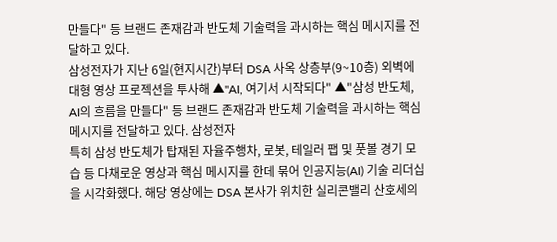만들다" 등 브랜드 존재감과 반도체 기술력을 과시하는 핵심 메시지를 전달하고 있다.
삼성전자가 지난 6일(현지시간)부터 DSA 사옥 상층부(9~10층) 외벽에 대형 영상 프로젝션을 투사해 ▲"AI, 여기서 시작되다" ▲"삼성 반도체, AI의 흐름을 만들다" 등 브랜드 존재감과 반도체 기술력을 과시하는 핵심 메시지를 전달하고 있다. 삼성전자
특히 삼성 반도체가 탑재된 자율주행차, 로봇, 테일러 팹 및 풋볼 경기 모습 등 다채로운 영상과 핵심 메시지를 한데 묶어 인공지능(AI) 기술 리더십을 시각화했다. 해당 영상에는 DSA 본사가 위치한 실리콘밸리 산호세의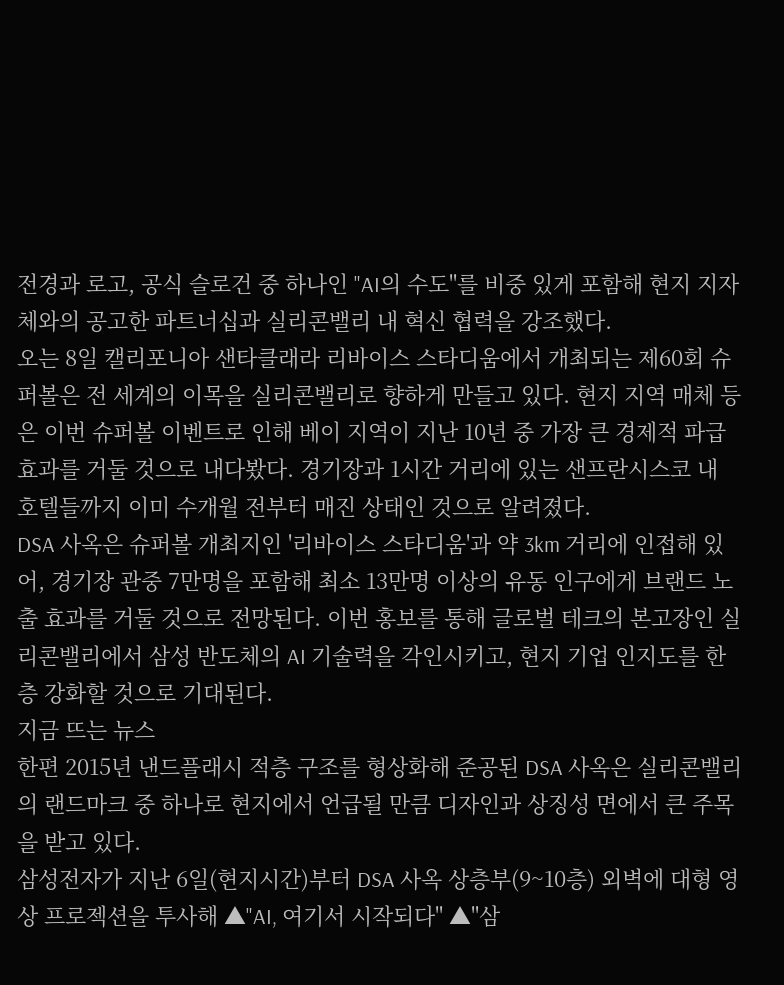전경과 로고, 공식 슬로건 중 하나인 "AI의 수도"를 비중 있게 포함해 현지 지자체와의 공고한 파트너십과 실리콘밸리 내 혁신 협력을 강조했다.
오는 8일 캘리포니아 샌타클래라 리바이스 스타디움에서 개최되는 제60회 슈퍼볼은 전 세계의 이목을 실리콘밸리로 향하게 만들고 있다. 현지 지역 매체 등은 이번 슈퍼볼 이벤트로 인해 베이 지역이 지난 10년 중 가장 큰 경제적 파급 효과를 거둘 것으로 내다봤다. 경기장과 1시간 거리에 있는 샌프란시스코 내 호텔들까지 이미 수개월 전부터 매진 상태인 것으로 알려졌다.
DSA 사옥은 슈퍼볼 개최지인 '리바이스 스타디움'과 약 3km 거리에 인접해 있어, 경기장 관중 7만명을 포함해 최소 13만명 이상의 유동 인구에게 브랜드 노출 효과를 거둘 것으로 전망된다. 이번 홍보를 통해 글로벌 테크의 본고장인 실리콘밸리에서 삼성 반도체의 AI 기술력을 각인시키고, 현지 기업 인지도를 한층 강화할 것으로 기대된다.
지금 뜨는 뉴스
한편 2015년 낸드플래시 적층 구조를 형상화해 준공된 DSA 사옥은 실리콘밸리의 랜드마크 중 하나로 현지에서 언급될 만큼 디자인과 상징성 면에서 큰 주목을 받고 있다.
삼성전자가 지난 6일(현지시간)부터 DSA 사옥 상층부(9~10층) 외벽에 대형 영상 프로젝션을 투사해 ▲"AI, 여기서 시작되다" ▲"삼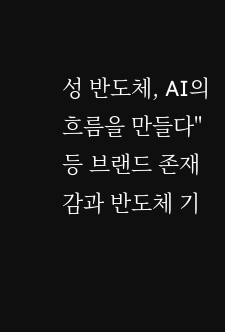성 반도체, AI의 흐름을 만들다" 등 브랜드 존재감과 반도체 기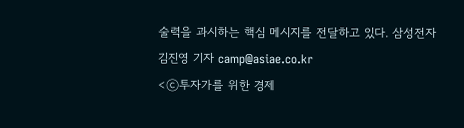술력을 과시하는 핵심 메시지를 전달하고 있다. 삼성전자
김진영 기자 camp@asiae.co.kr
<ⓒ투자가를 위한 경제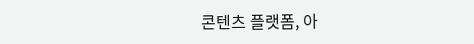콘텐츠 플랫폼, 아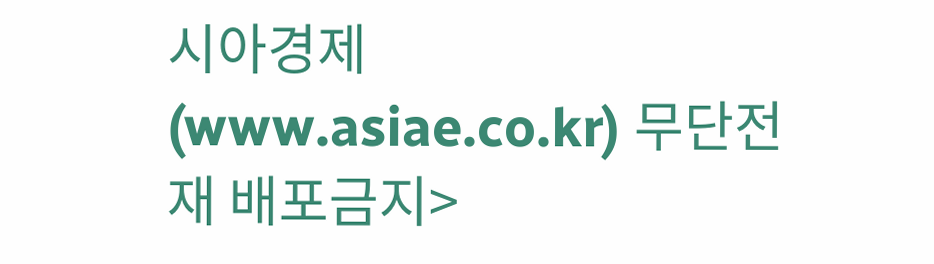시아경제(www.asiae.co.kr) 무단전재 배포금지>